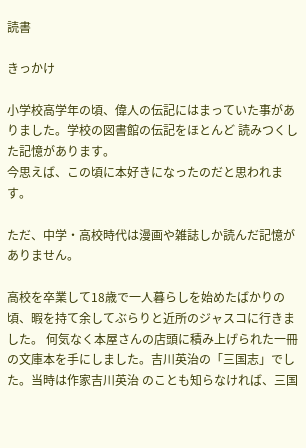読書

きっかけ

小学校高学年の頃、偉人の伝記にはまっていた事がありました。学校の図書館の伝記をほとんど 読みつくした記憶があります。
今思えば、この頃に本好きになったのだと思われます。

ただ、中学・高校時代は漫画や雑誌しか読んだ記憶がありません。

高校を卒業して18歳で一人暮らしを始めたばかりの頃、暇を持て余してぶらりと近所のジャスコに行きました。 何気なく本屋さんの店頭に積み上げられた一冊の文庫本を手にしました。吉川英治の「三国志」でした。当時は作家吉川英治 のことも知らなければ、三国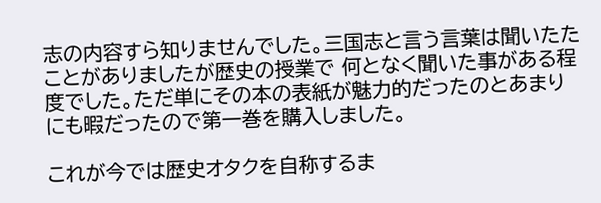志の内容すら知りませんでした。三国志と言う言葉は聞いたたことがありましたが歴史の授業で 何となく聞いた事がある程度でした。ただ単にその本の表紙が魅力的だったのとあまりにも暇だったので第一巻を購入しました。

これが今では歴史オタクを自称するま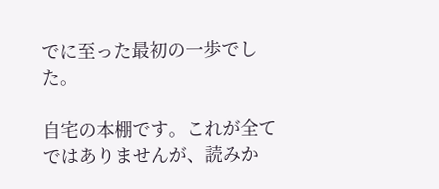でに至った最初の一歩でした。

自宅の本棚です。これが全てではありませんが、読みか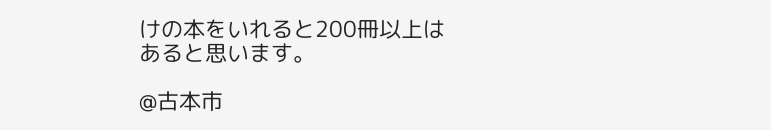けの本をいれると200冊以上は あると思います。

@古本市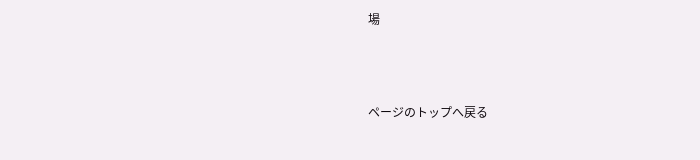場



ページのトップへ戻る